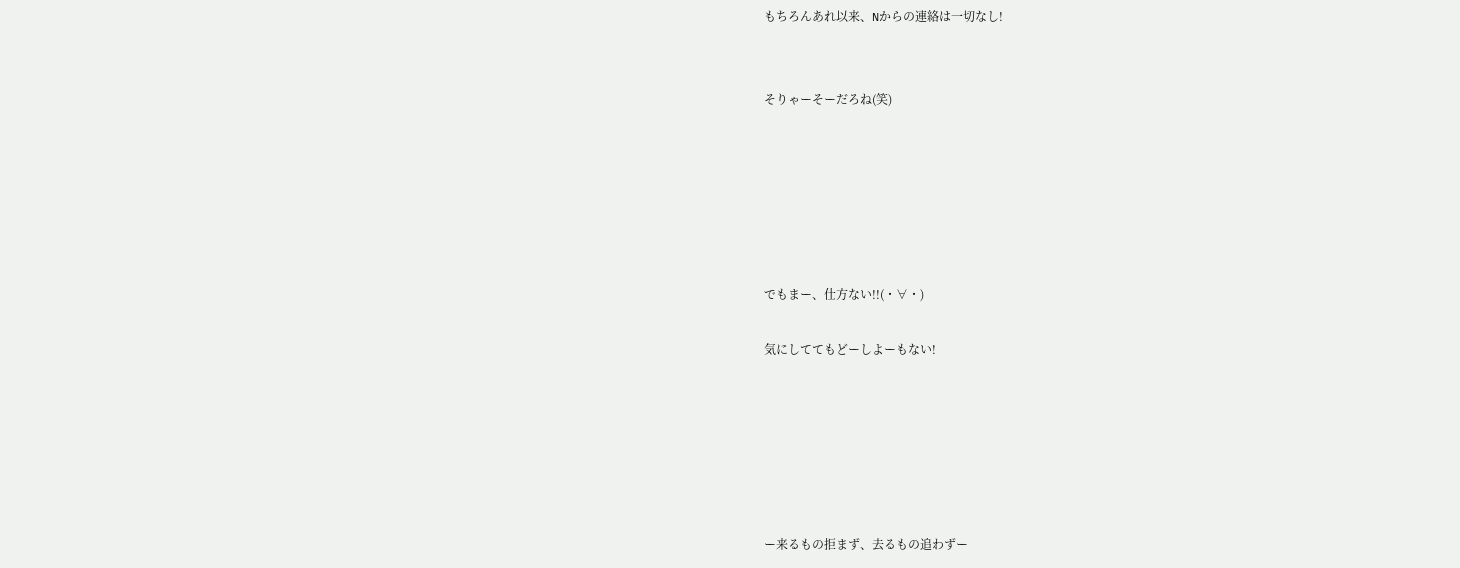もちろんあれ以来、Nからの連絡は一切なし!


そりゃーそーだろね(笑)






でもまー、仕方ない!!(・∀・)

気にしててもどーしよーもない!






ー来るもの拒まず、去るもの追わずー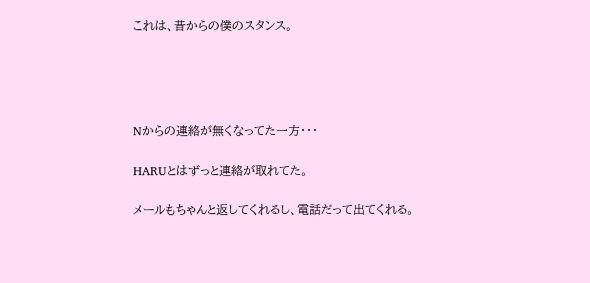これは、昔からの僕のスタンス。







Nからの連絡が無くなってた一方・・・


HARUとはずっと連絡が取れてた。


メールもちゃんと返してくれるし、電話だって出てくれる。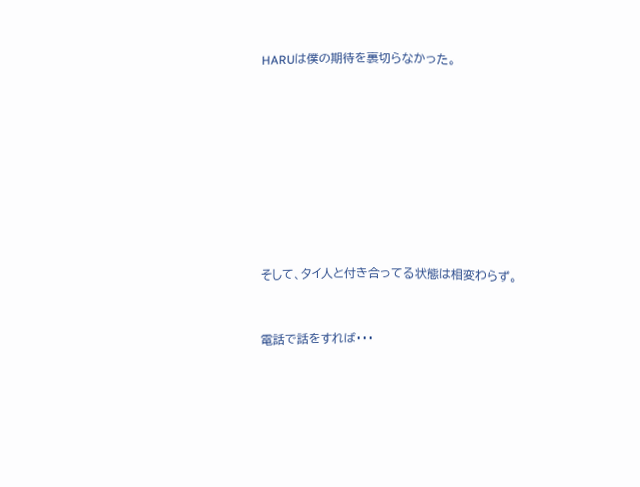HARUは僕の期待を裏切らなかった。









そして、タイ人と付き合ってる状態は相変わらず。


電話で話をすれば・・・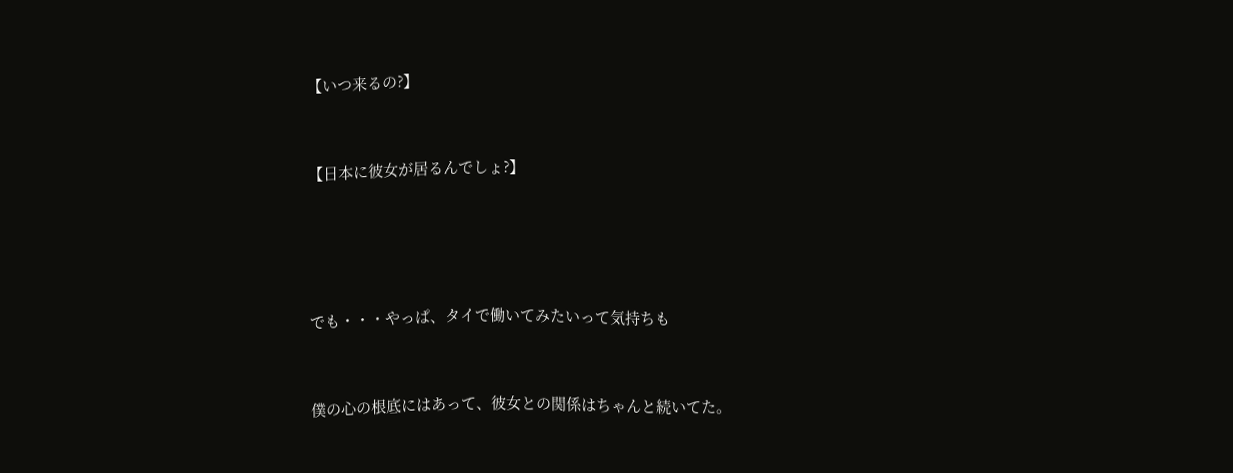【いつ来るの?】


【日本に彼女が居るんでしょ?】




でも・・・やっぱ、タイで働いてみたいって気持ちも


僕の心の根底にはあって、彼女との関係はちゃんと続いてた。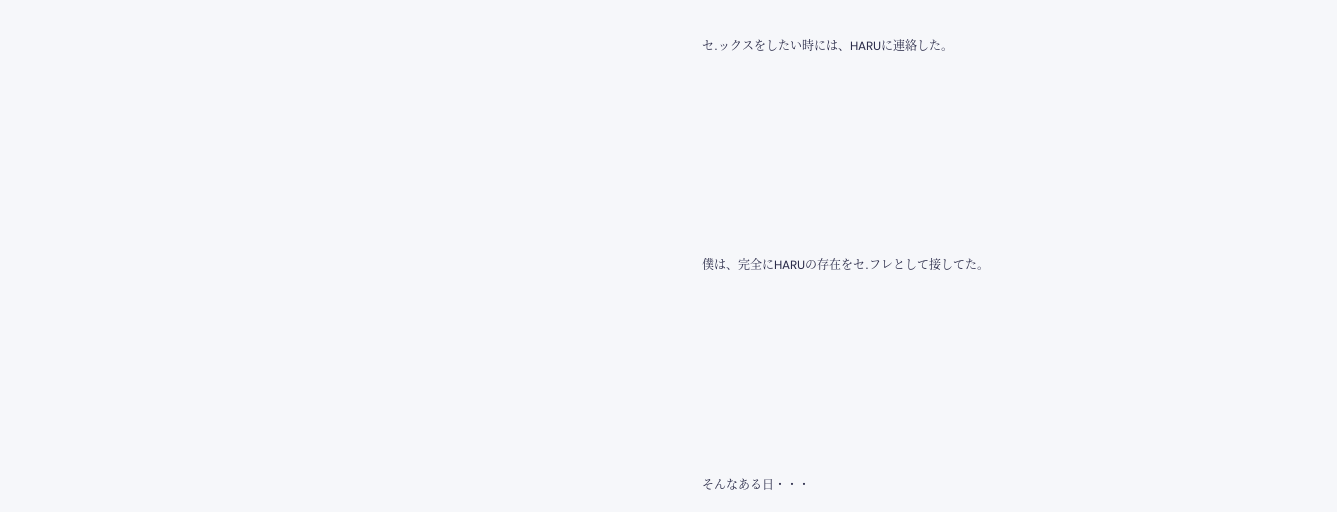セ.ックスをしたい時には、HARUに連絡した。








僕は、完全にHARUの存在をセ.フレとして接してた。








そんなある日・・・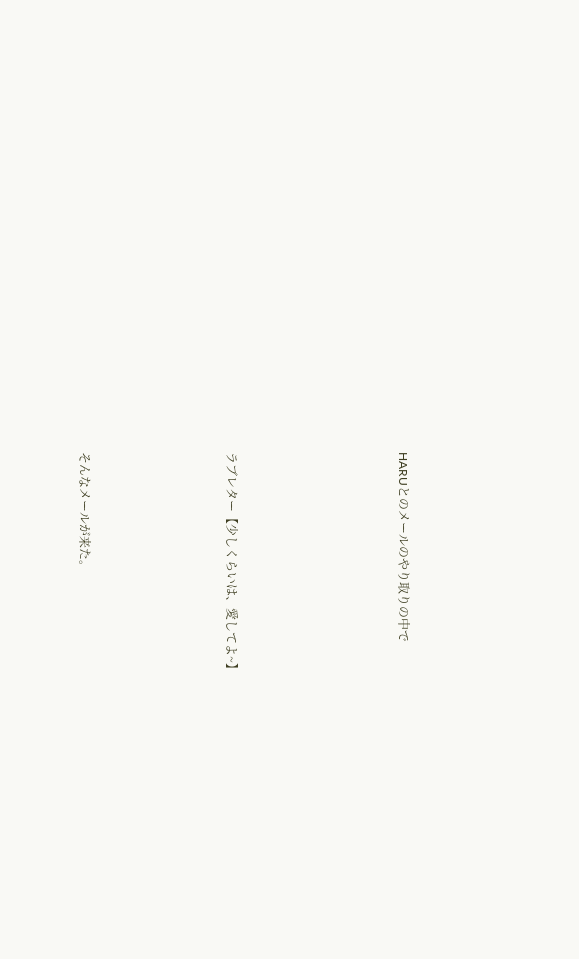HARUとのメールのやり取りの中で






ラブレター【少しくらいは、愛してよ~】





そんなメールが来た。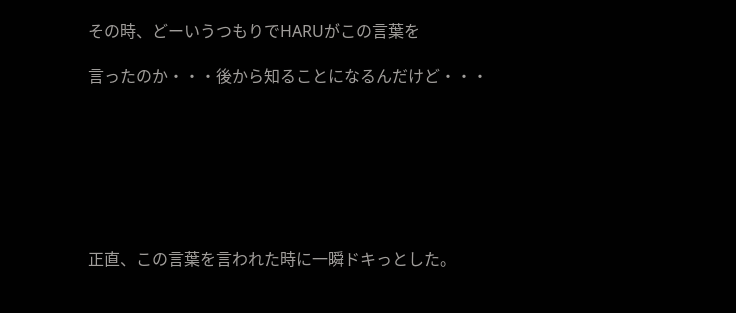その時、どーいうつもりでHARUがこの言葉を

言ったのか・・・後から知ることになるんだけど・・・







正直、この言葉を言われた時に一瞬ドキっとした。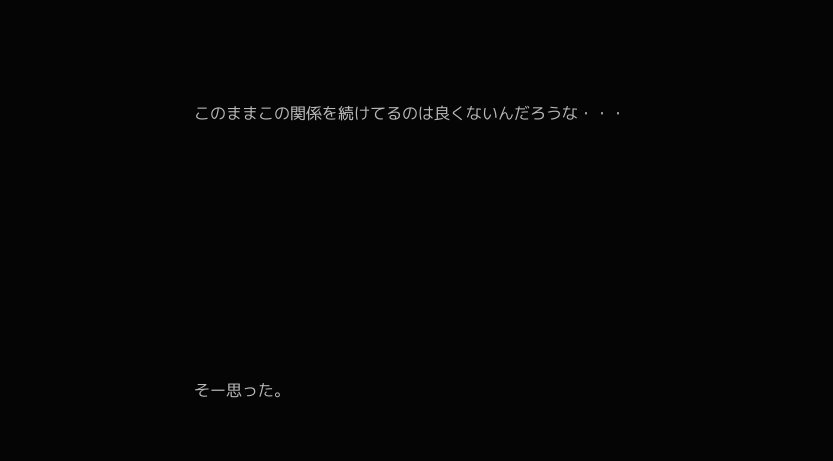このままこの関係を続けてるのは良くないんだろうな・・・








そー思った。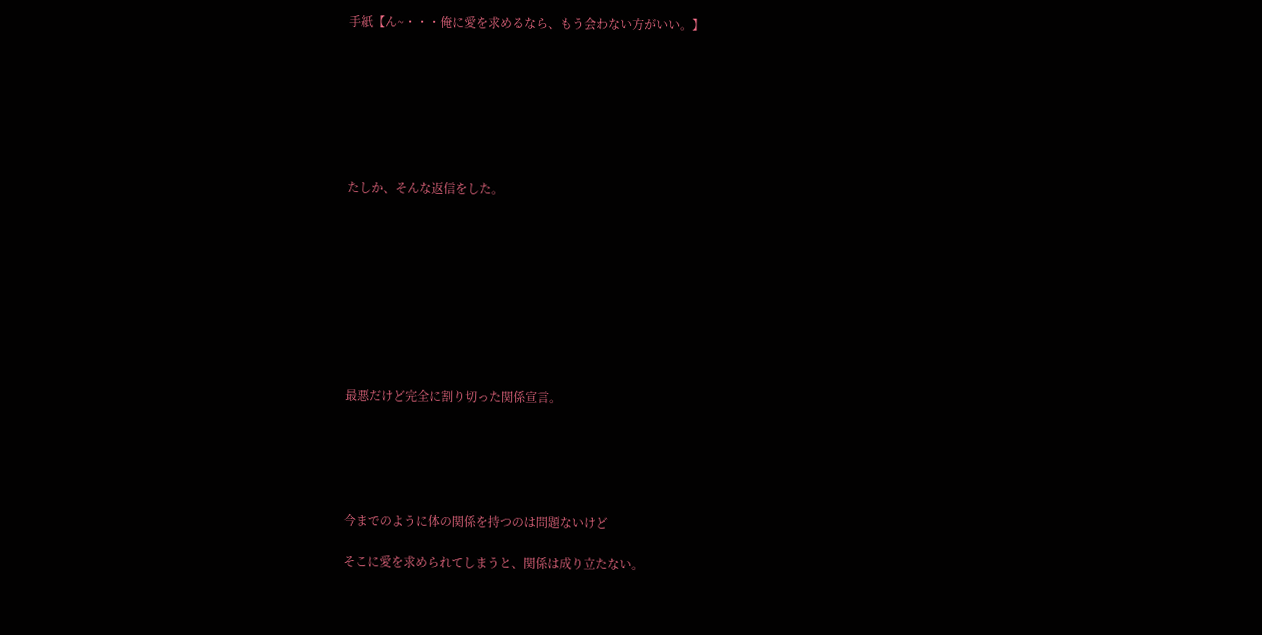手紙【ん~・・・俺に愛を求めるなら、もう会わない方がいい。】







たしか、そんな返信をした。









最悪だけど完全に割り切った関係宣言。





今までのように体の関係を持つのは問題ないけど

そこに愛を求められてしまうと、関係は成り立たない。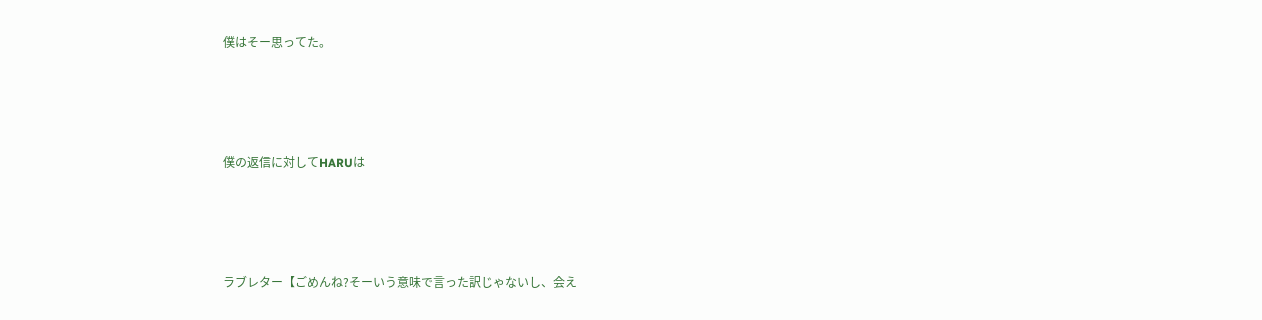僕はそー思ってた。






僕の返信に対してHARUは






ラブレター【ごめんね?そーいう意味で言った訳じゃないし、会え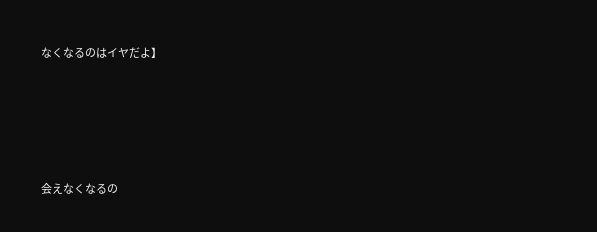なくなるのはイヤだよ】








会えなくなるの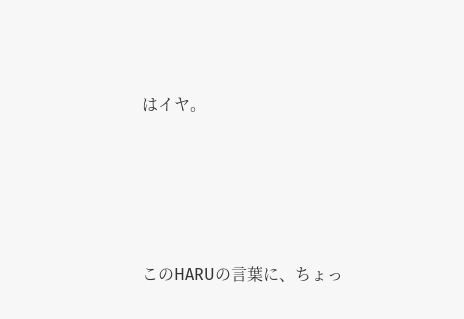はイヤ。






このHARUの言葉に、ちょっ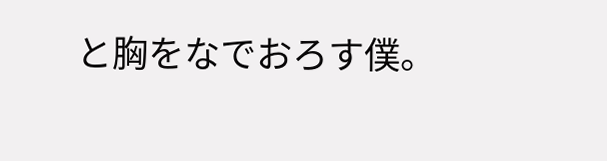と胸をなでおろす僕。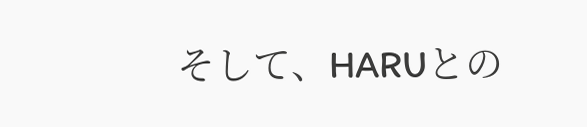そして、HARUとの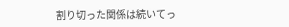割り切った関係は続いてっ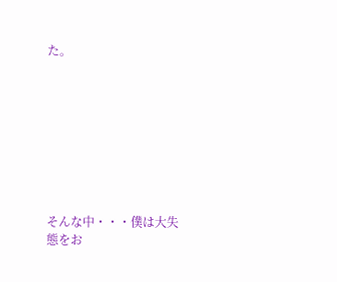た。









そんな中・・・僕は大失態をお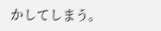かしてしまう。